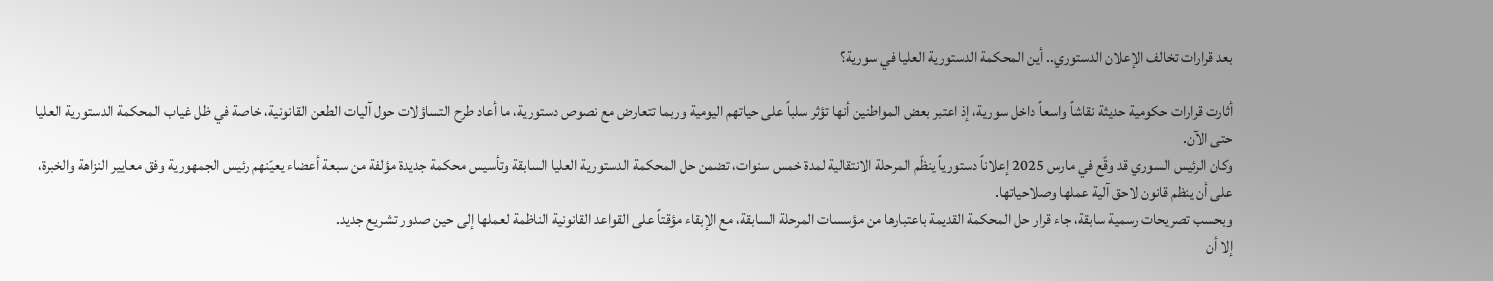بعد قرارات تخالف الإعلان الدستوري.. أين المحكمة الدستورية العليا في سورية؟

أثارت قرارات حكومية حديثة نقاشاً واسعاً داخل سورية، إذ اعتبر بعض المواطنين أنها تؤثر سلباً على حياتهم اليومية وربما تتعارض مع نصوص دستورية، ما أعاد طرح التساؤلات حول آليات الطعن القانونية، خاصة في ظل غياب المحكمة الدستورية العليا حتى الآن.
وكان الرئيس السوري قد وقّع في مارس 2025 إعلاناً دستورياً ينظّم المرحلة الانتقالية لمدة خمس سنوات، تضمن حل المحكمة الدستورية العليا السابقة وتأسيس محكمة جديدة مؤلفة من سبعة أعضاء يعيّنهم رئيس الجمهورية وفق معايير النزاهة والخبرة، على أن ينظم قانون لاحق آلية عملها وصلاحياتها.
وبحسب تصريحات رسمية سابقة، جاء قرار حل المحكمة القديمة باعتبارها من مؤسسات المرحلة السابقة، مع الإبقاء مؤقتاً على القواعد القانونية الناظمة لعملها إلى حين صدور تشريع جديد.
إلا أن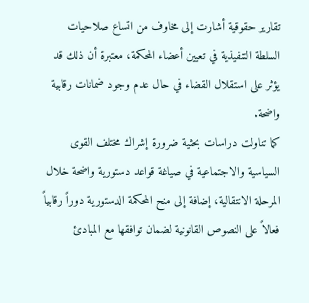تقارير حقوقية أشارت إلى مخاوف من اتساع صلاحيات السلطة التنفيذية في تعيين أعضاء المحكمة، معتبرة أن ذلك قد يؤثر على استقلال القضاء في حال عدم وجود ضمانات رقابية واضحة.
كما تناولت دراسات بحثية ضرورة إشراك مختلف القوى السياسية والاجتماعية في صياغة قواعد دستورية واضحة خلال المرحلة الانتقالية، إضافة إلى منح المحكمة الدستورية دوراً رقابياً فعالاً على النصوص القانونية لضمان توافقها مع المبادئ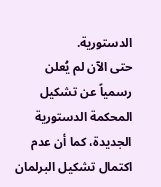الدستورية.
حتى الآن لم يُعلن رسمياً عن تشكيل المحكمة الدستورية الجديدة، كما أن عدم اكتمال تشكيل البرلمان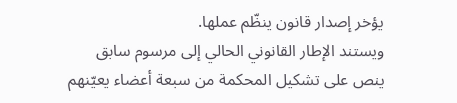يؤخر إصدار قانون ينظّم عملها.
ويستند الإطار القانوني الحالي إلى مرسوم سابق ينص على تشكيل المحكمة من سبعة أعضاء يعيّنهم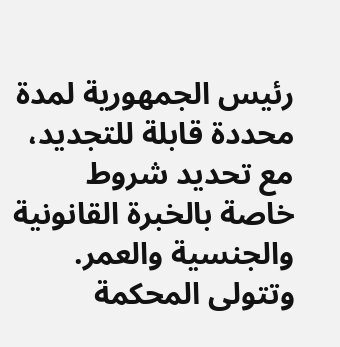رئيس الجمهورية لمدة محددة قابلة للتجديد، مع تحديد شروط خاصة بالخبرة القانونية والجنسية والعمر.
وتتولى المحكمة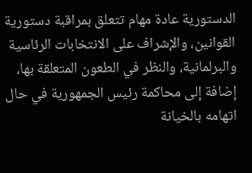الدستورية عادة مهام تتعلق بمراقبة دستورية القوانين، والإشراف على الانتخابات الرئاسية والبرلمانية، والنظر في الطعون المتعلقة بها، إضافة إلى محاكمة رئيس الجمهورية في حال اتهامه بالخيانة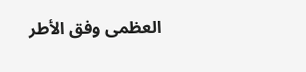العظمى وفق الأطر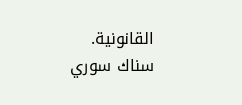القانونية.
سناك سوري